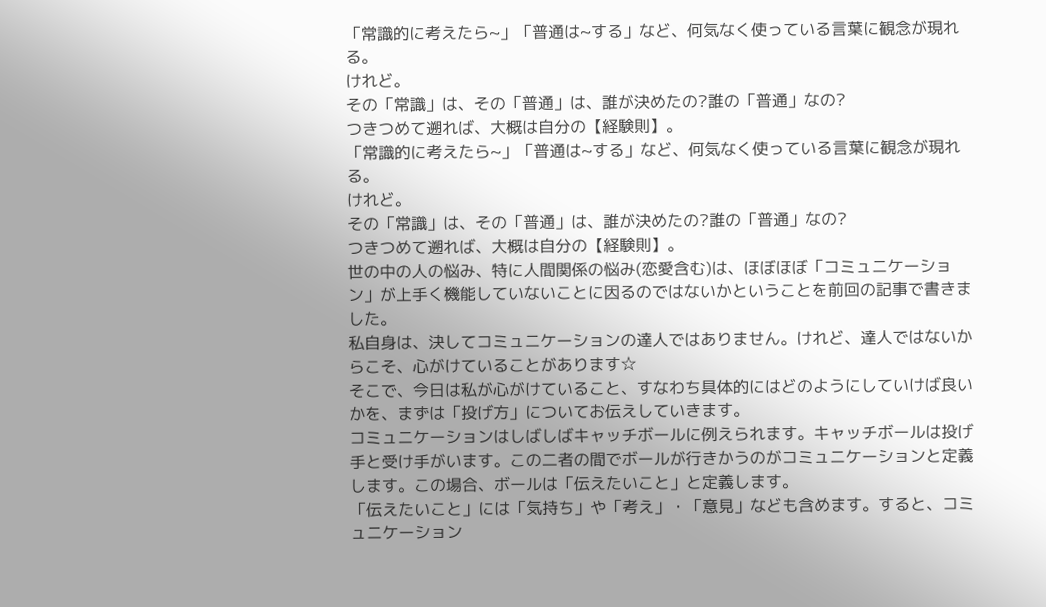「常識的に考えたら~」「普通は~する」など、何気なく使っている言葉に観念が現れる。
けれど。
その「常識」は、その「普通」は、誰が決めたの?誰の「普通」なの?
つきつめて遡れば、大概は自分の【経験則】。
「常識的に考えたら~」「普通は~する」など、何気なく使っている言葉に観念が現れる。
けれど。
その「常識」は、その「普通」は、誰が決めたの?誰の「普通」なの?
つきつめて遡れば、大概は自分の【経験則】。
世の中の人の悩み、特に人間関係の悩み(恋愛含む)は、ほぼほぼ「コミュニケーション」が上手く機能していないことに因るのではないかということを前回の記事で書きました。
私自身は、決してコミュニケーションの達人ではありません。けれど、達人ではないからこそ、心がけていることがあります☆
そこで、今日は私が心がけていること、すなわち具体的にはどのようにしていけば良いかを、まずは「投げ方」についてお伝えしていきます。
コミュニケーションはしばしばキャッチボールに例えられます。キャッチボールは投げ手と受け手がいます。この二者の間でボールが行きかうのがコミュニケーションと定義します。この場合、ボールは「伝えたいこと」と定義します。
「伝えたいこと」には「気持ち」や「考え」・「意見」なども含めます。すると、コミュニケーション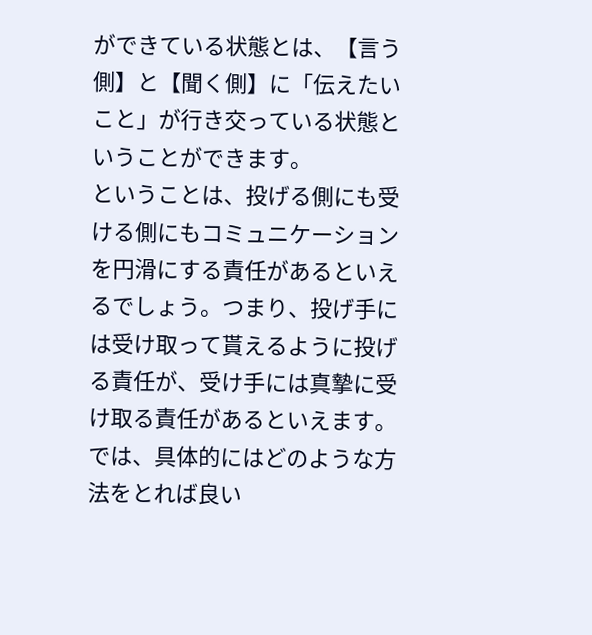ができている状態とは、【言う側】と【聞く側】に「伝えたいこと」が行き交っている状態ということができます。
ということは、投げる側にも受ける側にもコミュニケーションを円滑にする責任があるといえるでしょう。つまり、投げ手には受け取って貰えるように投げる責任が、受け手には真摯に受け取る責任があるといえます。
では、具体的にはどのような方法をとれば良い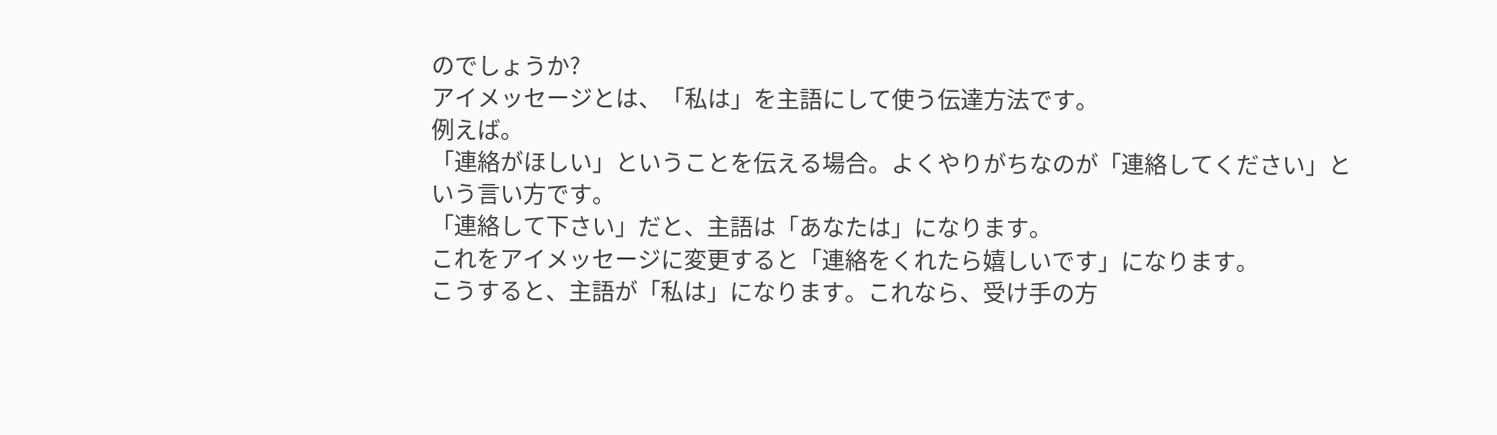のでしょうか?
アイメッセージとは、「私は」を主語にして使う伝達方法です。
例えば。
「連絡がほしい」ということを伝える場合。よくやりがちなのが「連絡してください」という言い方です。
「連絡して下さい」だと、主語は「あなたは」になります。
これをアイメッセージに変更すると「連絡をくれたら嬉しいです」になります。
こうすると、主語が「私は」になります。これなら、受け手の方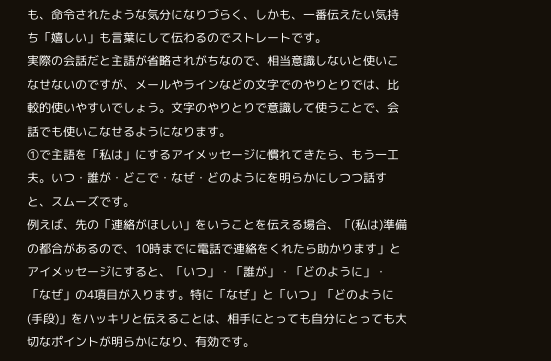も、命令されたような気分になりづらく、しかも、一番伝えたい気持ち「嬉しい」も言葉にして伝わるのでストレートです。
実際の会話だと主語が省略されがちなので、相当意識しないと使いこなせないのですが、メールやラインなどの文字でのやりとりでは、比較的使いやすいでしょう。文字のやりとりで意識して使うことで、会話でも使いこなせるようになります。
①で主語を「私は」にするアイメッセージに慣れてきたら、もう一工夫。いつ・誰が・どこで・なぜ・どのようにを明らかにしつつ話すと、スムーズです。
例えば、先の「連絡がほしい」をいうことを伝える場合、「(私は)準備の都合があるので、10時までに電話で連絡をくれたら助かります」とアイメッセージにすると、「いつ」・「誰が」・「どのように」・「なぜ」の4項目が入ります。特に「なぜ」と「いつ」「どのように(手段)」をハッキリと伝えることは、相手にとっても自分にとっても大切なポイントが明らかになり、有効です。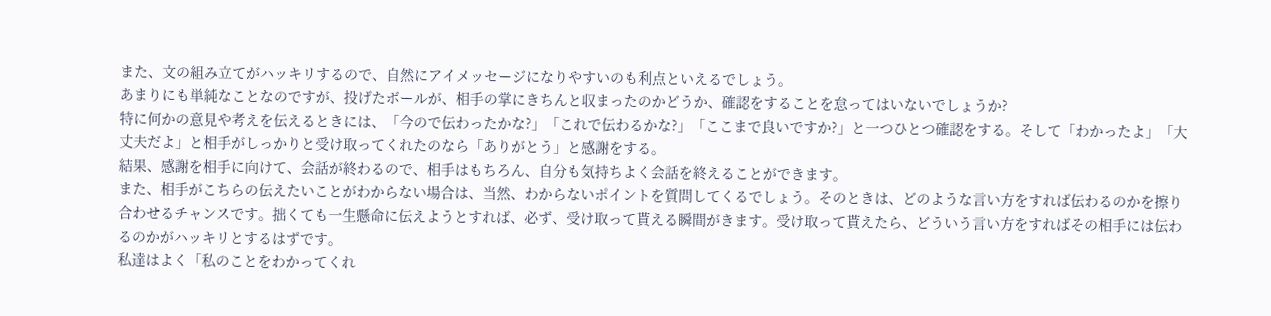また、文の組み立てがハッキリするので、自然にアイメッセージになりやすいのも利点といえるでしょう。
あまりにも単純なことなのですが、投げたボールが、相手の掌にきちんと収まったのかどうか、確認をすることを怠ってはいないでしょうか?
特に何かの意見や考えを伝えるときには、「今ので伝わったかな?」「これで伝わるかな?」「ここまで良いですか?」と一つひとつ確認をする。そして「わかったよ」「大丈夫だよ」と相手がしっかりと受け取ってくれたのなら「ありがとう」と感謝をする。
結果、感謝を相手に向けて、会話が終わるので、相手はもちろん、自分も気持ちよく会話を終えることができます。
また、相手がこちらの伝えたいことがわからない場合は、当然、わからないポイントを質問してくるでしょう。そのときは、どのような言い方をすれば伝わるのかを擦り合わせるチャンスです。拙くても一生懸命に伝えようとすれば、必ず、受け取って貰える瞬間がきます。受け取って貰えたら、どういう言い方をすればその相手には伝わるのかがハッキリとするはずです。
私達はよく「私のことをわかってくれ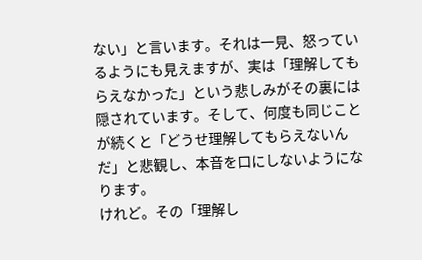ない」と言います。それは一見、怒っているようにも見えますが、実は「理解してもらえなかった」という悲しみがその裏には隠されています。そして、何度も同じことが続くと「どうせ理解してもらえないんだ」と悲観し、本音を口にしないようになります。
けれど。その「理解し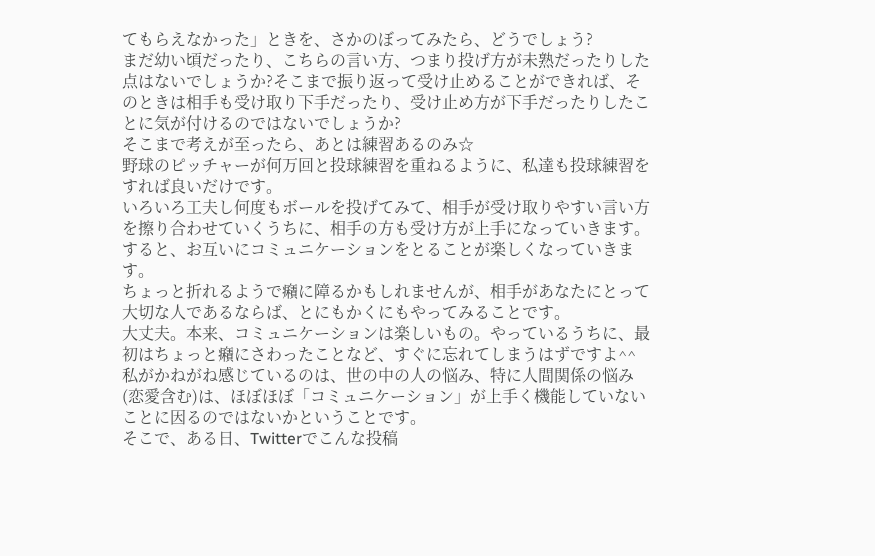てもらえなかった」ときを、さかのぼってみたら、どうでしょう?
まだ幼い頃だったり、こちらの言い方、つまり投げ方が未熟だったりした点はないでしょうか?そこまで振り返って受け止めることができれば、そのときは相手も受け取り下手だったり、受け止め方が下手だったりしたことに気が付けるのではないでしょうか?
そこまで考えが至ったら、あとは練習あるのみ☆
野球のピッチャーが何万回と投球練習を重ねるように、私達も投球練習をすれば良いだけです。
いろいろ工夫し何度もボールを投げてみて、相手が受け取りやすい言い方を擦り合わせていくうちに、相手の方も受け方が上手になっていきます。すると、お互いにコミュニケーションをとることが楽しくなっていきます。
ちょっと折れるようで癪に障るかもしれませんが、相手があなたにとって大切な人であるならば、とにもかくにもやってみることです。
大丈夫。本来、コミュニケーションは楽しいもの。やっているうちに、最初はちょっと癪にさわったことなど、すぐに忘れてしまうはずですよ^^
私がかねがね感じているのは、世の中の人の悩み、特に人間関係の悩み(恋愛含む)は、ほぼほぼ「コミュニケーション」が上手く機能していないことに因るのではないかということです。
そこで、ある日、Twitterでこんな投稿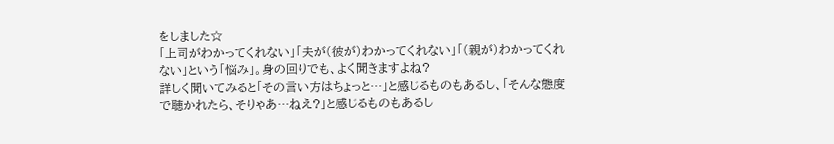をしました☆
「上司がわかってくれない」「夫が(彼が)わかってくれない」「(親が)わかってくれない」という「悩み」。身の回りでも、よく聞きますよね?
詳しく聞いてみると「その言い方はちょっと…」と感じるものもあるし、「そんな態度で聴かれたら、そりゃあ…ねえ?」と感じるものもあるし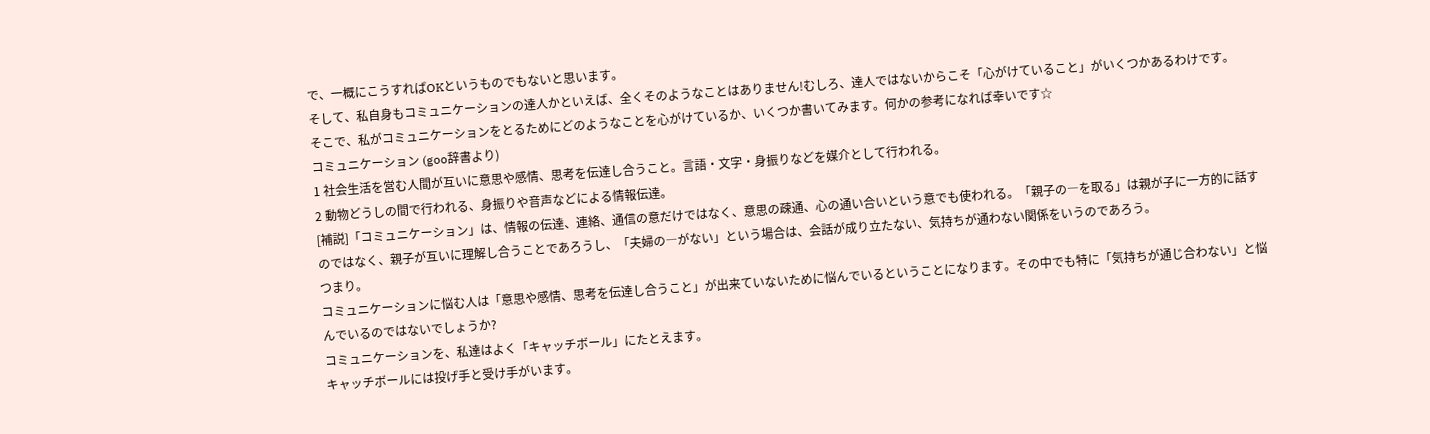で、一概にこうすればOKというものでもないと思います。
そして、私自身もコミュニケーションの達人かといえば、全くそのようなことはありません!むしろ、達人ではないからこそ「心がけていること」がいくつかあるわけです。
そこで、私がコミュニケーションをとるためにどのようなことを心がけているか、いくつか書いてみます。何かの参考になれば幸いです☆
コミュニケーション (goo辞書より)
1 社会生活を営む人間が互いに意思や感情、思考を伝達し合うこと。言語・文字・身振りなどを媒介として行われる。
2 動物どうしの間で行われる、身振りや音声などによる情報伝達。
[補説]「コミュニケーション」は、情報の伝達、連絡、通信の意だけではなく、意思の疎通、心の通い合いという意でも使われる。「親子の―を取る」は親が子に一方的に話すのではなく、親子が互いに理解し合うことであろうし、「夫婦の―がない」という場合は、会話が成り立たない、気持ちが通わない関係をいうのであろう。
つまり。
コミュニケーションに悩む人は「意思や感情、思考を伝達し合うこと」が出来ていないために悩んでいるということになります。その中でも特に「気持ちが通じ合わない」と悩んでいるのではないでしょうか?
コミュニケーションを、私達はよく「キャッチボール」にたとえます。
キャッチボールには投げ手と受け手がいます。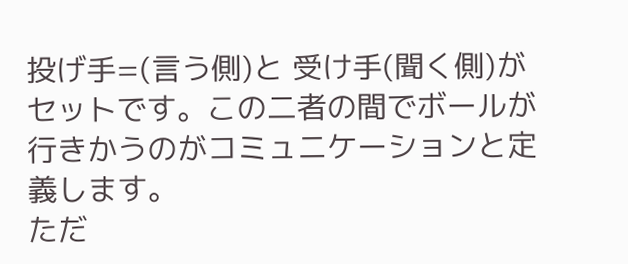投げ手=(言う側)と 受け手(聞く側)がセットです。この二者の間でボールが行きかうのがコミュニケーションと定義します。
ただ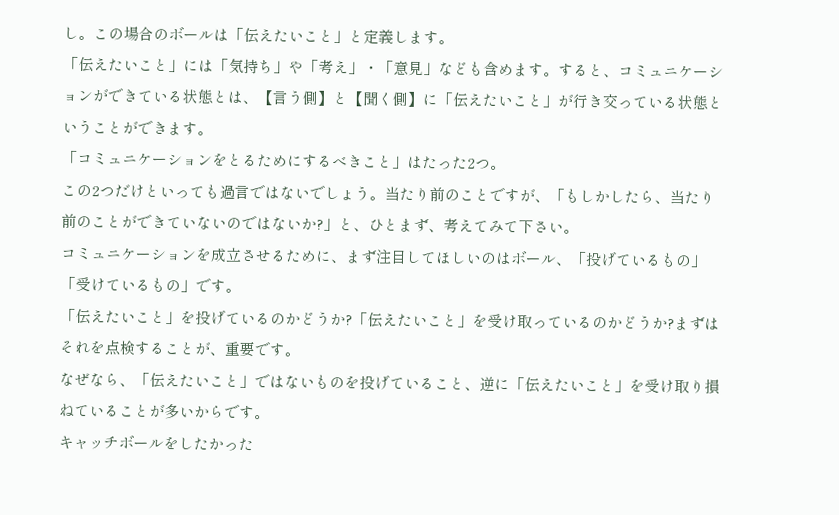し。この場合のボールは「伝えたいこと」と定義します。
「伝えたいこと」には「気持ち」や「考え」・「意見」なども含めます。すると、コミュニケーションができている状態とは、【言う側】と【聞く側】に「伝えたいこと」が行き交っている状態ということができます。
「コミュニケーションをとるためにするべきこと」はたった2つ。
この2つだけといっても過言ではないでしょう。当たり前のことですが、「もしかしたら、当たり前のことができていないのではないか?」と、ひとまず、考えてみて下さい。
コミュニケーションを成立させるために、まず注目してほしいのはボール、「投げているもの」「受けているもの」です。
「伝えたいこと」を投げているのかどうか?「伝えたいこと」を受け取っているのかどうか?まずはそれを点検することが、重要です。
なぜなら、「伝えたいこと」ではないものを投げていること、逆に「伝えたいこと」を受け取り損ねていることが多いからです。
キャッチボールをしたかった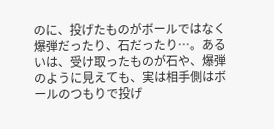のに、投げたものがボールではなく爆弾だったり、石だったり…。あるいは、受け取ったものが石や、爆弾のように見えても、実は相手側はボールのつもりで投げ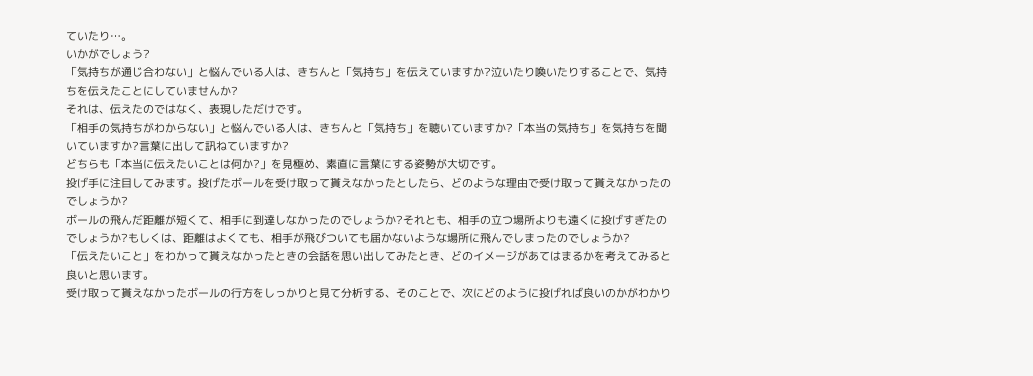ていたり…。
いかがでしょう?
「気持ちが通じ合わない」と悩んでいる人は、きちんと「気持ち」を伝えていますか?泣いたり喚いたりすることで、気持ちを伝えたことにしていませんか?
それは、伝えたのではなく、表現しただけです。
「相手の気持ちがわからない」と悩んでいる人は、きちんと「気持ち」を聴いていますか?「本当の気持ち」を気持ちを聞いていますか?言葉に出して訊ねていますか?
どちらも「本当に伝えたいことは何か?」を見極め、素直に言葉にする姿勢が大切です。
投げ手に注目してみます。投げたボールを受け取って貰えなかったとしたら、どのような理由で受け取って貰えなかったのでしょうか?
ボールの飛んだ距離が短くて、相手に到達しなかったのでしょうか?それとも、相手の立つ場所よりも遠くに投げすぎたのでしょうか?もしくは、距離はよくても、相手が飛びついても届かないような場所に飛んでしまったのでしょうか?
「伝えたいこと」をわかって貰えなかったときの会話を思い出してみたとき、どのイメージがあてはまるかを考えてみると良いと思います。
受け取って貰えなかったボールの行方をしっかりと見て分析する、そのことで、次にどのように投げれば良いのかがわかり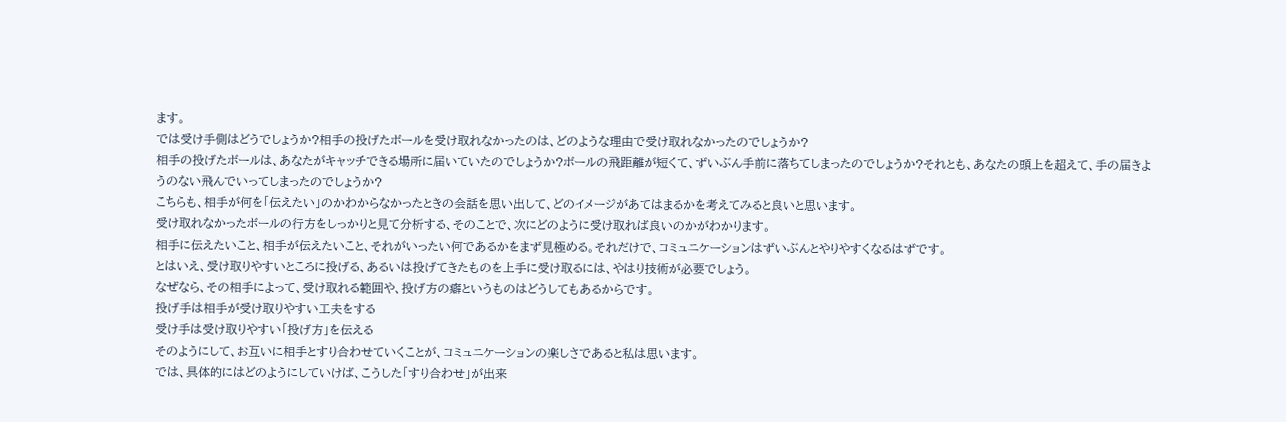ます。
では受け手側はどうでしょうか?相手の投げたボールを受け取れなかったのは、どのような理由で受け取れなかったのでしょうか?
相手の投げたボールは、あなたがキャッチできる場所に届いていたのでしょうか?ボールの飛距離が短くて、ずいぶん手前に落ちてしまったのでしょうか?それとも、あなたの頭上を超えて、手の届きようのない飛んでいってしまったのでしょうか?
こちらも、相手が何を「伝えたい」のかわからなかったときの会話を思い出して、どのイメージがあてはまるかを考えてみると良いと思います。
受け取れなかったボールの行方をしっかりと見て分析する、そのことで、次にどのように受け取れば良いのかがわかります。
相手に伝えたいこと、相手が伝えたいこと、それがいったい何であるかをまず見極める。それだけで、コミュニケーションはずいぶんとやりやすくなるはずです。
とはいえ、受け取りやすいところに投げる、あるいは投げてきたものを上手に受け取るには、やはり技術が必要でしょう。
なぜなら、その相手によって、受け取れる範囲や、投げ方の癖というものはどうしてもあるからです。
投げ手は相手が受け取りやすい工夫をする
受け手は受け取りやすい「投げ方」を伝える
そのようにして、お互いに相手とすり合わせていくことが、コミュニケーションの楽しさであると私は思います。
では、具体的にはどのようにしていけば、こうした「すり合わせ」が出来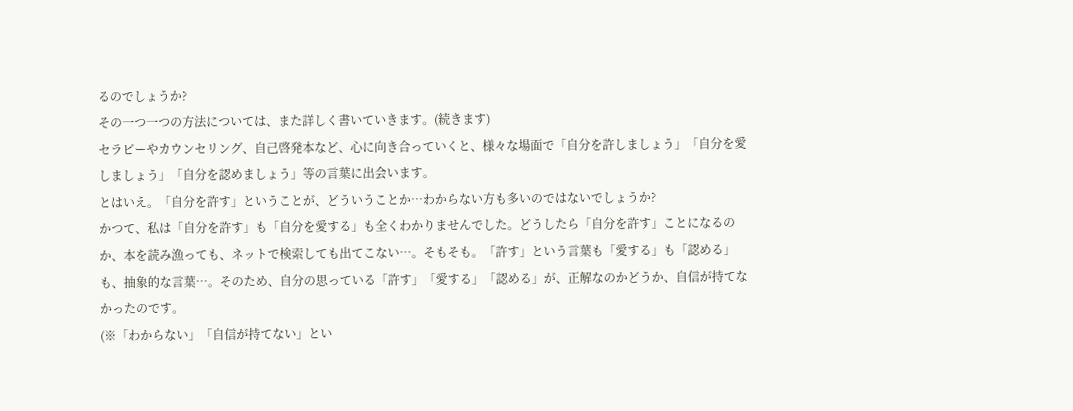るのでしょうか?
その一つ一つの方法については、また詳しく書いていきます。(続きます)
セラピーやカウンセリング、自己啓発本など、心に向き合っていくと、様々な場面で「自分を許しましょう」「自分を愛しましょう」「自分を認めましょう」等の言葉に出会います。
とはいえ。「自分を許す」ということが、どういうことか…わからない方も多いのではないでしょうか?
かつて、私は「自分を許す」も「自分を愛する」も全くわかりませんでした。どうしたら「自分を許す」ことになるのか、本を読み漁っても、ネットで検索しても出てこない…。そもそも。「許す」という言葉も「愛する」も「認める」も、抽象的な言葉…。そのため、自分の思っている「許す」「愛する」「認める」が、正解なのかどうか、自信が持てなかったのです。
(※「わからない」「自信が持てない」とい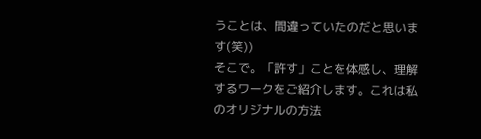うことは、間違っていたのだと思います(笑))
そこで。「許す」ことを体感し、理解するワークをご紹介します。これは私のオリジナルの方法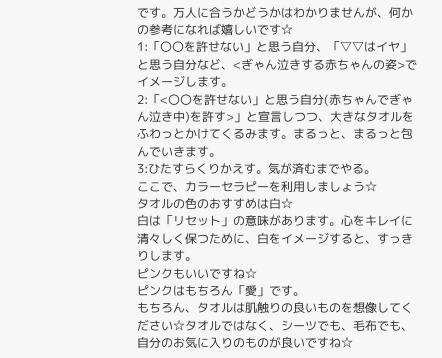です。万人に合うかどうかはわかりませんが、何かの参考になれば嬉しいです☆
1:「〇〇を許せない」と思う自分、「▽▽はイヤ」と思う自分など、<ぎゃん泣きする赤ちゃんの姿>でイメージします。
2:「<〇〇を許せない」と思う自分(赤ちゃんでぎゃん泣き中)を許す>」と宣言しつつ、大きなタオルをふわっとかけてくるみます。まるっと、まるっと包んでいきます。
3:ひたすらくりかえす。気が済むまでやる。
ここで、カラーセラピーを利用しましょう☆
タオルの色のおすすめは白☆
白は「リセット」の意味があります。心をキレイに清々しく保つために、白をイメージすると、すっきりします。
ピンクもいいですね☆
ピンクはもちろん「愛」です。
もちろん、タオルは肌触りの良いものを想像してください☆タオルではなく、シーツでも、毛布でも、自分のお気に入りのものが良いですね☆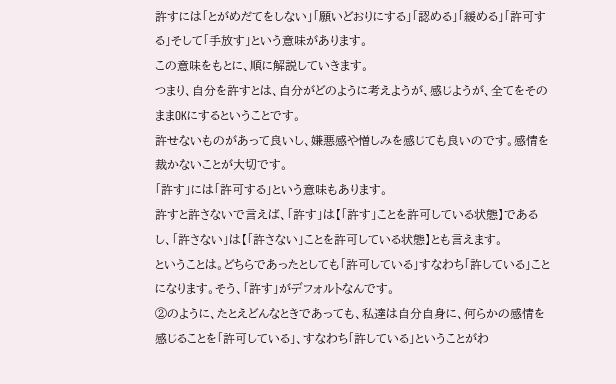許すには「とがめだてをしない」「願いどおりにする」「認める」「緩める」「許可する」そして「手放す」という意味があります。
この意味をもとに、順に解説していきます。
つまり、自分を許すとは、自分がどのように考えようが、感じようが、全てをそのままOKにするということです。
許せないものがあって良いし、嫌悪感や憎しみを感じても良いのです。感情を裁かないことが大切です。
「許す」には「許可する」という意味もあります。
許すと許さないで言えば、「許す」は【「許す」ことを許可している状態】であるし、「許さない」は【「許さない」ことを許可している状態】とも言えます。
ということは。どちらであったとしても「許可している」すなわち「許している」ことになります。そう、「許す」がデフォルトなんです。
②のように、たとえどんなときであっても、私達は自分自身に、何らかの感情を感じることを「許可している」、すなわち「許している」ということがわ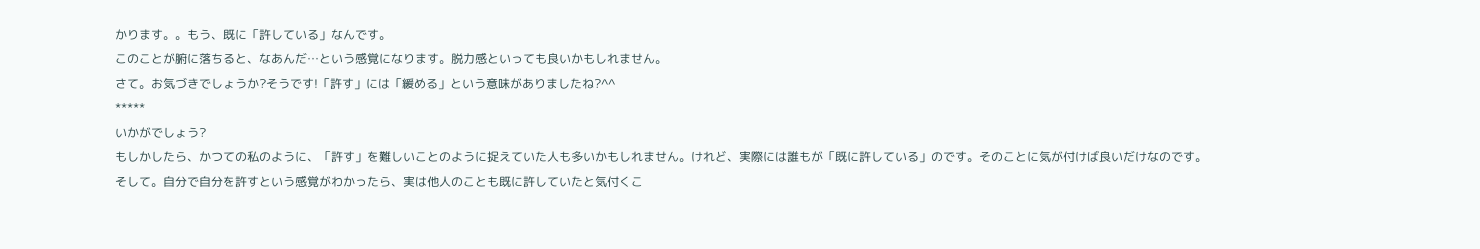かります。。もう、既に「許している」なんです。
このことが腑に落ちると、なあんだ…という感覚になります。脱力感といっても良いかもしれません。
さて。お気づきでしょうか?そうです!「許す」には「緩める」という意味がありましたね?^^
*****
いかがでしょう?
もしかしたら、かつての私のように、「許す」を難しいことのように捉えていた人も多いかもしれません。けれど、実際には誰もが「既に許している」のです。そのことに気が付けば良いだけなのです。
そして。自分で自分を許すという感覚がわかったら、実は他人のことも既に許していたと気付くこ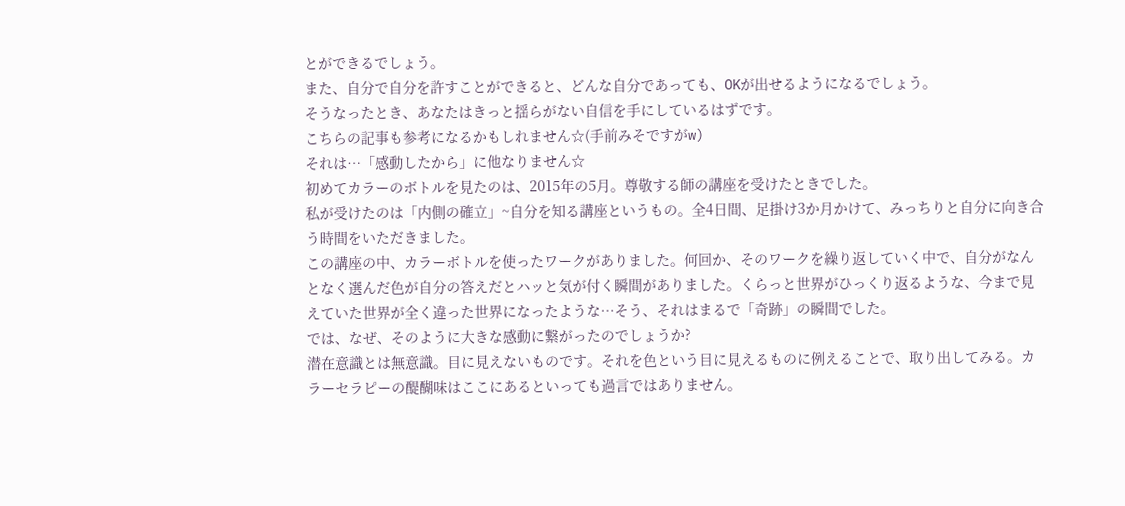とができるでしょう。
また、自分で自分を許すことができると、どんな自分であっても、OKが出せるようになるでしょう。
そうなったとき、あなたはきっと揺らがない自信を手にしているはずです。
こちらの記事も参考になるかもしれません☆(手前みそですがw)
それは…「感動したから」に他なりません☆
初めてカラーのボトルを見たのは、2015年の5月。尊敬する師の講座を受けたときでした。
私が受けたのは「内側の確立」~自分を知る講座というもの。全4日間、足掛け3か月かけて、みっちりと自分に向き合う時間をいただきました。
この講座の中、カラーボトルを使ったワークがありました。何回か、そのワークを繰り返していく中で、自分がなんとなく選んだ色が自分の答えだとハッと気が付く瞬間がありました。くらっと世界がひっくり返るような、今まで見えていた世界が全く違った世界になったような…そう、それはまるで「奇跡」の瞬間でした。
では、なぜ、そのように大きな感動に繋がったのでしょうか?
潜在意識とは無意識。目に見えないものです。それを色という目に見えるものに例えることで、取り出してみる。カラーセラピーの醍醐味はここにあるといっても過言ではありません。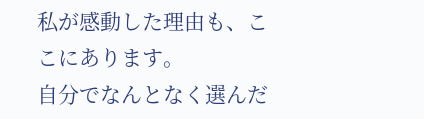私が感動した理由も、ここにあります。
自分でなんとなく選んだ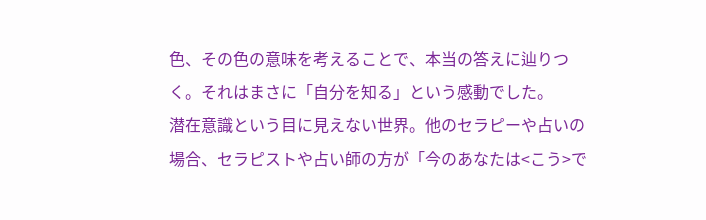色、その色の意味を考えることで、本当の答えに辿りつく。それはまさに「自分を知る」という感動でした。
潜在意識という目に見えない世界。他のセラピーや占いの場合、セラピストや占い師の方が「今のあなたは<こう>で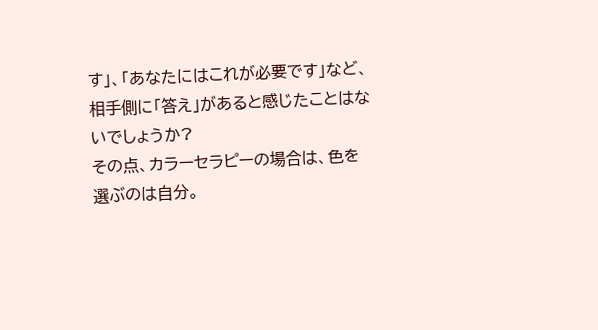す」、「あなたにはこれが必要です」など、相手側に「答え」があると感じたことはないでしょうか?
その点、カラーセラピーの場合は、色を選ぶのは自分。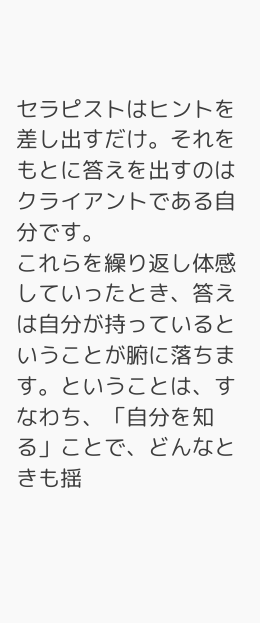セラピストはヒントを差し出すだけ。それをもとに答えを出すのはクライアントである自分です。
これらを繰り返し体感していったとき、答えは自分が持っているということが腑に落ちます。ということは、すなわち、「自分を知る」ことで、どんなときも揺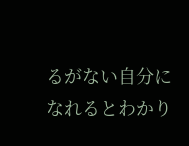るがない自分になれるとわかり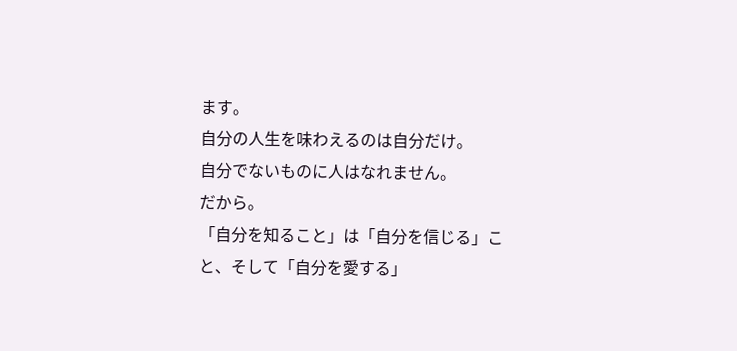ます。
自分の人生を味わえるのは自分だけ。
自分でないものに人はなれません。
だから。
「自分を知ること」は「自分を信じる」こと、そして「自分を愛する」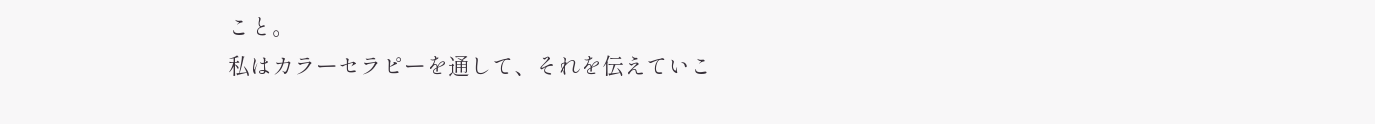こと。
私はカラーセラピーを通して、それを伝えていこ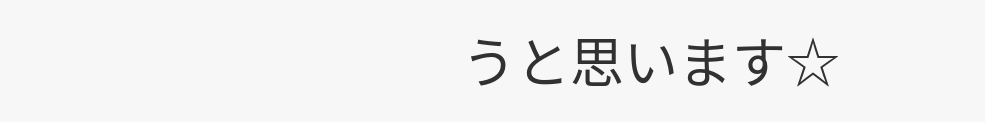うと思います☆